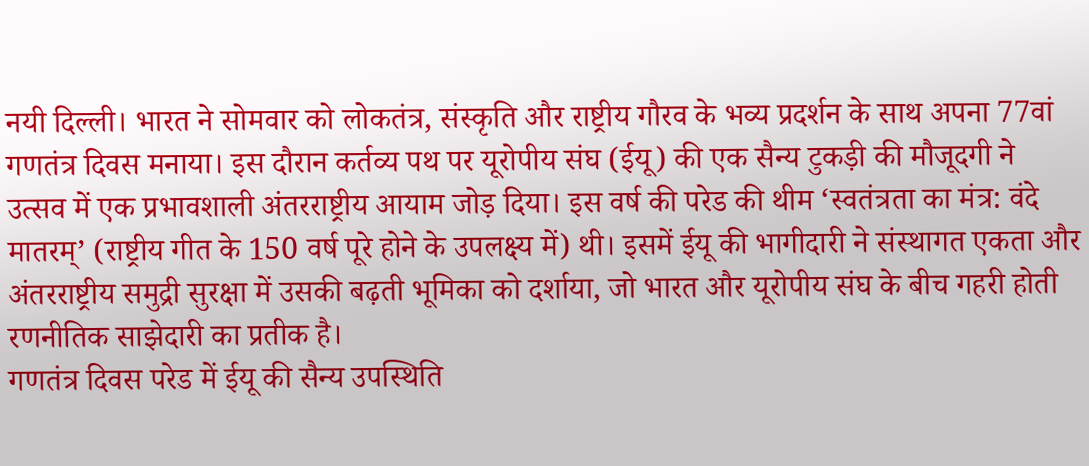नयी दिल्ली। भारत ने सोमवार को लोकतंत्र, संस्कृति और राष्ट्रीय गौरव के भव्य प्रदर्शन के साथ अपना 77वां गणतंत्र दिवस मनाया। इस दौरान कर्तव्य पथ पर यूरोपीय संघ (ईयू) की एक सैन्य टुकड़ी की मौजूदगी ने उत्सव में एक प्रभावशाली अंतरराष्ट्रीय आयाम जोड़ दिया। इस वर्ष की परेड की थीम ‘स्वतंत्रता का मंत्र: वंदे मातरम्’ (राष्ट्रीय गीत के 150 वर्ष पूरे होने के उपलक्ष्य में) थी। इसमें ईयू की भागीदारी ने संस्थागत एकता और अंतरराष्ट्रीय समुद्री सुरक्षा में उसकी बढ़ती भूमिका को दर्शाया, जो भारत और यूरोपीय संघ के बीच गहरी होती रणनीतिक साझेदारी का प्रतीक है।
गणतंत्र दिवस परेड में ईयू की सैन्य उपस्थिति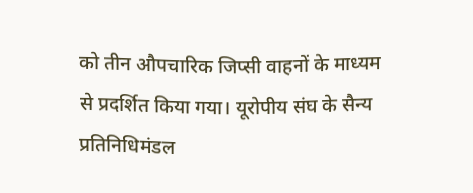को तीन औपचारिक जिप्सी वाहनों के माध्यम से प्रदर्शित किया गया। यूरोपीय संघ के सैन्य प्रतिनिधिमंडल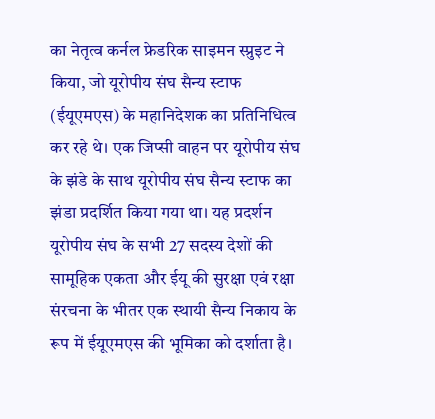का नेतृत्व कर्नल फ्रेडरिक साइमन स्प्रुइट ने किया, जो यूरोपीय संघ सैन्य स्टाफ (ईयूएमएस) के महानिदेशक का प्रतिनिधित्व कर रहे थे। एक जिप्सी वाहन पर यूरोपीय संघ के झंडे के साथ यूरोपीय संघ सैन्य स्टाफ का झंडा प्रदर्शित किया गया था। यह प्रदर्शन यूरोपीय संघ के सभी 27 सदस्य देशों की सामूहिक एकता और ईयू की सुरक्षा एवं रक्षा संरचना के भीतर एक स्थायी सैन्य निकाय के रूप में ईयूएमएस की भूमिका को दर्शाता है।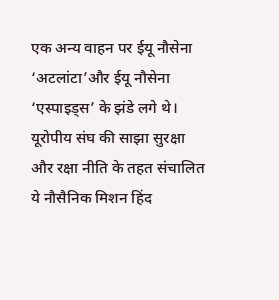एक अन्य वाहन पर ईयू नौसेना ‘अटलांटा’और ईयू नौसेना ‘एस्पाइड्स’ के झंडे लगे थे। यूरोपीय संघ की साझा सुरक्षा और रक्षा नीति के तहत संचालित ये नौसैनिक मिशन हिंद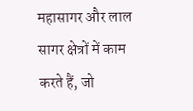महासागर और लाल सागर क्षेत्रों में काम करते हैं, जो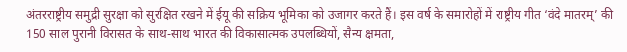अंतरराष्ट्रीय समुद्री सुरक्षा को सुरक्षित रखने में ईयू की सक्रिय भूमिका को उजागर करते हैं। इस वर्ष के समारोहों में राष्ट्रीय गीत ‘वंदे मातरम्’ की 150 साल पुरानी विरासत के साथ-साथ भारत की विकासात्मक उपलब्धियों, सैन्य क्षमता,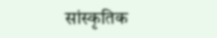सांस्कृतिक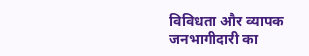विविधता और व्यापक जनभागीदारी का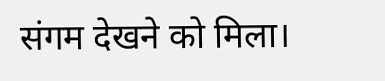संगम देखने को मिला।